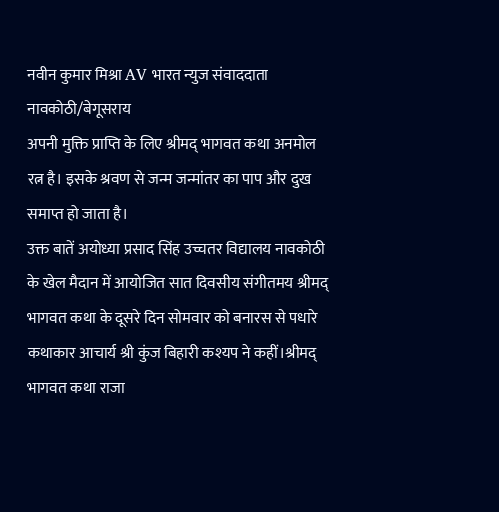नवीन कुमार मिश्रा AV भारत न्युज संवाददाता नावकोठी/बेगूसराय
अपनी मुक्ति प्राप्ति के लिए श्रीमद् भागवत कथा अनमोल रत्न है। इसके श्रवण से जन्म जन्मांतर का पाप और दुख समाप्त हो जाता है।
उक्त बातें अयोध्या प्रसाद सिंह उच्चतर विद्यालय नावकोठी के खेल मैदान में आयोजित सात दिवसीय संगीतमय श्रीमद् भागवत कथा के दूसरे दिन सोमवार को बनारस से पधारे कथाकार आचार्य श्री कुंज बिहारी कश्यप ने कहीं।श्रीमद् भागवत कथा राजा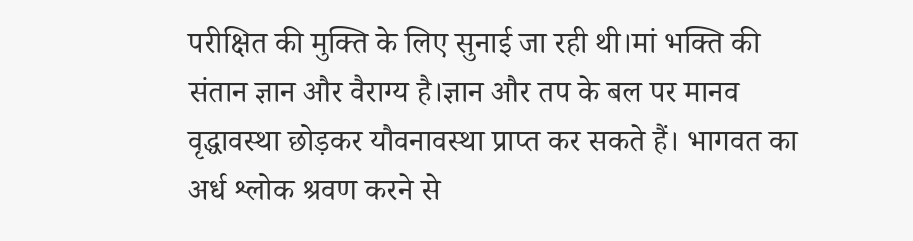परीक्षित की मुक्ति के लिए सुनाई जा रही थी।मां भक्ति की संतान ज्ञान और वैराग्य है।ज्ञान और तप के बल पर मानव वृद्धावस्था छोड़कर यौवनावस्था प्राप्त कर सकते हैं। भागवत का अर्ध श्लोक श्रवण करने से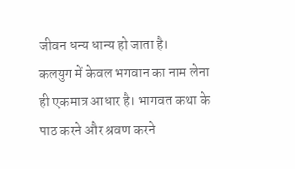जीवन धन्य धान्य हो जाता है।
कलयुग में केवल भगवान का नाम लेना ही एकमात्र आधार है। भागवत कथा के पाठ करने और श्रवण करने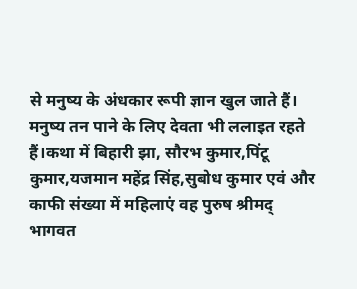से मनुष्य के अंधकार रूपी ज्ञान खुल जाते हैं। मनुष्य तन पाने के लिए देवता भी ललाइत रहते हैं।कथा में बिहारी झा, सौरभ कुमार,पिंटू कुमार,यजमान महेंद्र सिंह,सुबोध कुमार एवं और काफी संख्या में महिलाएं वह पुरुष श्रीमद् भागवत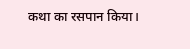कथा का रसपान किया।